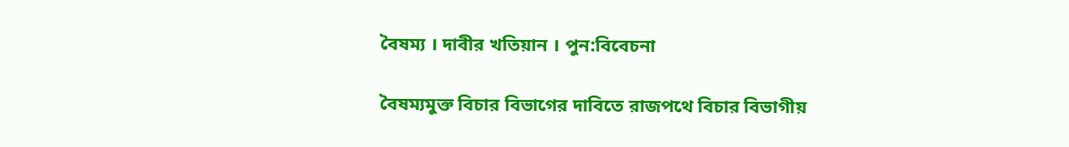বৈষম্য । দাবীর খতিয়ান । পুন:বিবেচনা

বৈষম্যমুক্ত বিচার বিভাগের দাবিতে রাজপথে বিচার বিভাগীয়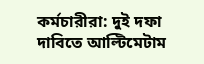কর্মচারীরা: দুই দফা দাবিতে আল্টিমেটাম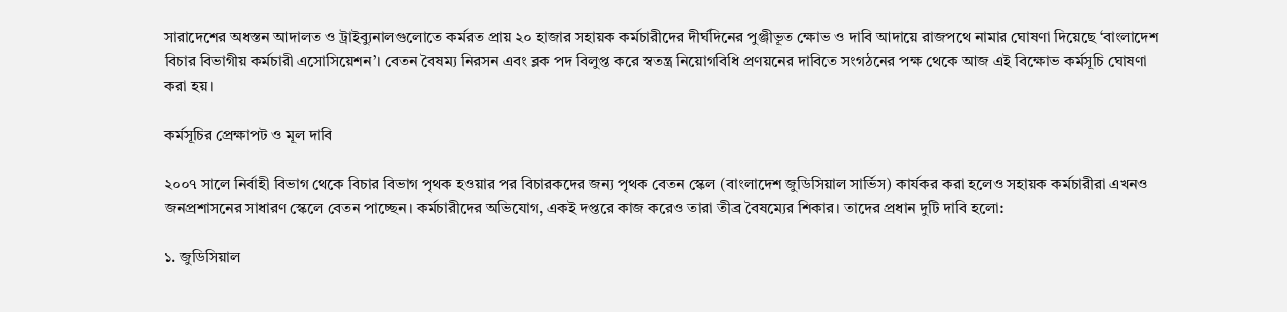সারাদেশের অধস্তন আদালত ও ট্রাইব্যুনালগুলোতে কর্মরত প্রায় ২০ হাজার সহায়ক কর্মচারীদের দীর্ঘদিনের পুঞ্জীভূত ক্ষোভ ও দাবি আদায়ে রাজপথে নামার ঘোষণা দিয়েছে ‘বাংলাদেশ বিচার বিভাগীয় কর্মচারী এসোসিয়েশন’। বেতন বৈষম্য নিরসন এবং ব্লক পদ বিলুপ্ত করে স্বতন্ত্র নিয়োগবিধি প্রণয়নের দাবিতে সংগঠনের পক্ষ থেকে আজ এই বিক্ষোভ কর্মসূচি ঘোষণা করা হয়।

কর্মসূচির প্রেক্ষাপট ও মূল দাবি

২০০৭ সালে নির্বাহী বিভাগ থেকে বিচার বিভাগ পৃথক হওয়ার পর বিচারকদের জন্য পৃথক বেতন স্কেল (বাংলাদেশ জুডিসিয়াল সার্ভিস) কার্যকর করা হলেও সহায়ক কর্মচারীরা এখনও জনপ্রশাসনের সাধারণ স্কেলে বেতন পাচ্ছেন। কর্মচারীদের অভিযোগ, একই দপ্তরে কাজ করেও তারা তীব্র বৈষম্যের শিকার। তাদের প্রধান দুটি দাবি হলো:

১. জুডিসিয়াল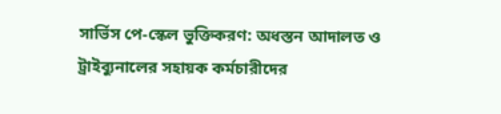সার্ভিস পে-স্কেল ভুক্তিকরণ: অধস্তন আদালত ও ট্রাইব্যুনালের সহায়ক কর্মচারীদের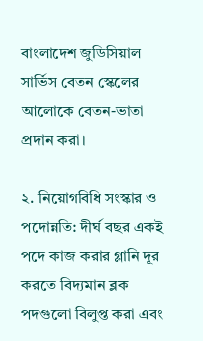বাংলাদেশ জুডিসিয়াল সার্ভিস বেতন স্কেলের আলোকে বেতন-ভাতা প্রদান করা।

২. নিয়োগবিধি সংস্কার ও পদোন্নতি: দীর্ঘ বছর একই পদে কাজ করার গ্লানি দূর করতে বিদ্যমান ব্লক পদগুলো বিলুপ্ত করা এবং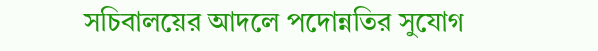সচিবালয়ের আদলে পদোন্নতির সুযোগ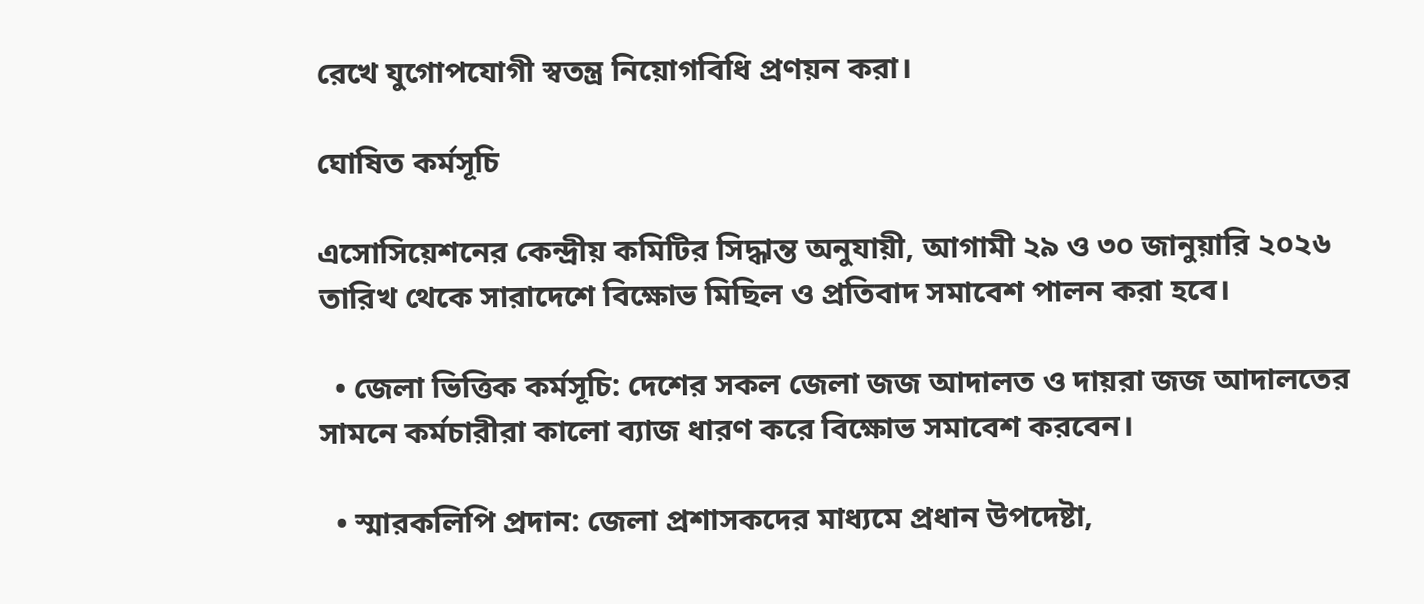রেখে যুগোপযোগী স্বতন্ত্র নিয়োগবিধি প্রণয়ন করা।

ঘোষিত কর্মসূচি

এসোসিয়েশনের কেন্দ্রীয় কমিটির সিদ্ধান্ত অনুযায়ী, আগামী ২৯ ও ৩০ জানুয়ারি ২০২৬ তারিখ থেকে সারাদেশে বিক্ষোভ মিছিল ও প্রতিবাদ সমাবেশ পালন করা হবে।

  • জেলা ভিত্তিক কর্মসূচি: দেশের সকল জেলা জজ আদালত ও দায়রা জজ আদালতের সামনে কর্মচারীরা কালো ব্যাজ ধারণ করে বিক্ষোভ সমাবেশ করবেন।

  • স্মারকলিপি প্রদান: জেলা প্রশাসকদের মাধ্যমে প্রধান উপদেষ্টা,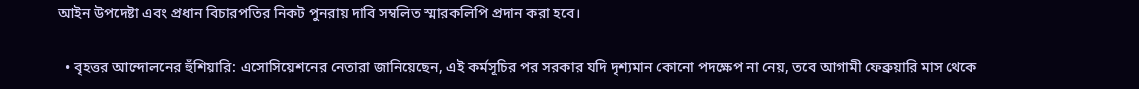আইন উপদেষ্টা এবং প্রধান বিচারপতির নিকট পুনরায় দাবি সম্বলিত স্মারকলিপি প্রদান করা হবে।

  • বৃহত্তর আন্দোলনের হুঁশিয়ারি: এসোসিয়েশনের নেতারা জানিয়েছেন, এই কর্মসূচির পর সরকার যদি দৃশ্যমান কোনো পদক্ষেপ না নেয়, তবে আগামী ফেব্রুয়ারি মাস থেকে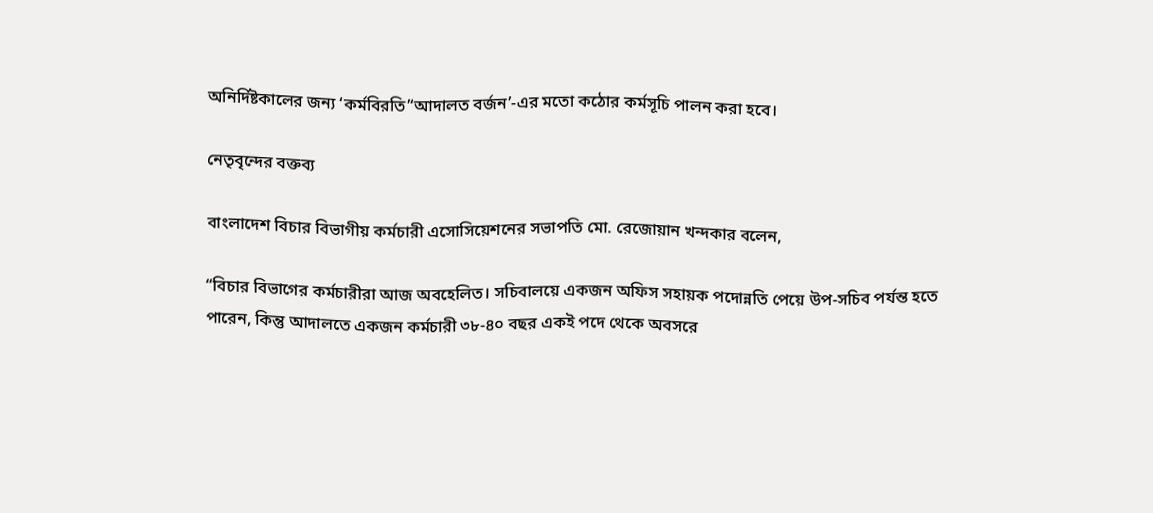অনির্দিষ্টকালের জন্য ‘কর্মবিরতি’‘আদালত বর্জন’-এর মতো কঠোর কর্মসূচি পালন করা হবে।

নেতৃবৃন্দের বক্তব্য

বাংলাদেশ বিচার বিভাগীয় কর্মচারী এসোসিয়েশনের সভাপতি মো. রেজোয়ান খন্দকার বলেন,

“বিচার বিভাগের কর্মচারীরা আজ অবহেলিত। সচিবালয়ে একজন অফিস সহায়ক পদোন্নতি পেয়ে উপ-সচিব পর্যন্ত হতে পারেন, কিন্তু আদালতে একজন কর্মচারী ৩৮-৪০ বছর একই পদে থেকে অবসরে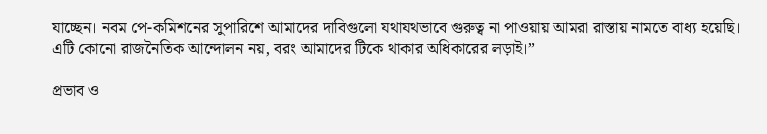যাচ্ছেন। নবম পে-কমিশনের সুপারিশে আমাদের দাবিগুলো যথাযথভাবে গুরুত্ব না পাওয়ায় আমরা রাস্তায় নামতে বাধ্য হয়েছি। এটি কোনো রাজনৈতিক আন্দোলন নয়, বরং আমাদের টিকে থাকার অধিকারের লড়াই।”

প্রভাব ও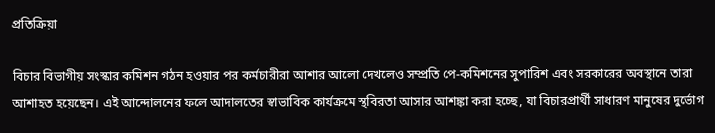প্রতিক্রিয়া

বিচার বিভাগীয় সংস্কার কমিশন গঠন হওয়ার পর কর্মচারীরা আশার আলো দেখলেও সম্প্রতি পে-কমিশনের সুপারিশ এবং সরকারের অবস্থানে তারা আশাহত হয়েছেন। এই আন্দোলনের ফলে আদালতের স্বাভাবিক কার্যক্রমে স্থবিরতা আসার আশঙ্কা করা হচ্ছে, যা বিচারপ্রার্থী সাধারণ মানুষের দুর্ভোগ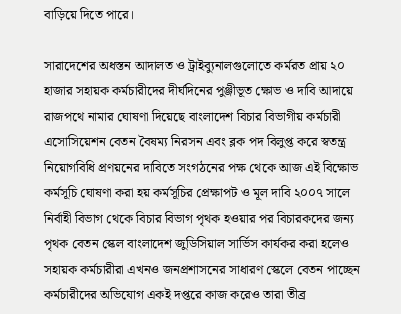বাড়িয়ে দিতে পারে।

সারাদেশের অধস্তন আদালত ও ট্রাইব্যুনালগুলোতে কর্মরত প্রায় ২০ হাজার সহায়ক কর্মচারীদের দীর্ঘদিনের পুঞ্জীভূত ক্ষোভ ও দাবি আদায়ে রাজপথে নামার ঘোষণা দিয়েছে বাংলাদেশ বিচার বিভাগীয় কর্মচারী এসোসিয়েশন বেতন বৈষম্য নিরসন এবং ব্লক পদ বিলুপ্ত করে স্বতন্ত্র নিয়োগবিধি প্রণয়নের দাবিতে সংগঠনের পক্ষ থেকে আজ এই বিক্ষোভ কর্মসূচি ঘোষণা করা হয় কর্মসূচির প্রেক্ষাপট ও মূল দাবি ২০০৭ সালে নির্বাহী বিভাগ থেকে বিচার বিভাগ পৃথক হওয়ার পর বিচারকদের জন্য পৃথক বেতন স্কেল বাংলাদেশ জুডিসিয়াল সার্ভিস কার্যকর করা হলেও সহায়ক কর্মচারীরা এখনও জনপ্রশাসনের সাধারণ স্কেলে বেতন পাচ্ছেন কর্মচারীদের অভিযোগ একই দপ্তরে কাজ করেও তারা তীব্র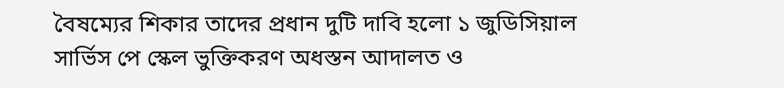বৈষম্যের শিকার তাদের প্রধান দুটি দাবি হলো ১ জুডিসিয়াল সার্ভিস পে স্কেল ভুক্তিকরণ অধস্তন আদালত ও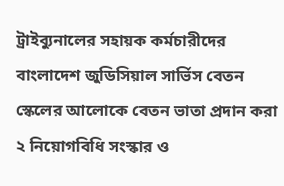ট্রাইব্যুনালের সহায়ক কর্মচারীদের বাংলাদেশ জুডিসিয়াল সার্ভিস বেতন স্কেলের আলোকে বেতন ভাতা প্রদান করা ২ নিয়োগবিধি সংস্কার ও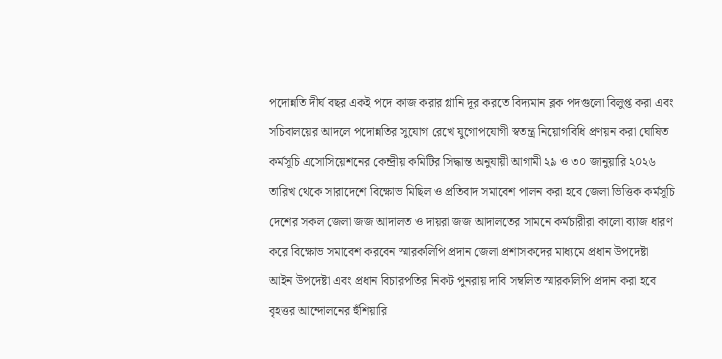পদোন্নতি দীর্ঘ বছর একই পদে কাজ করার গ্লানি দূর করতে বিদ্যমান ব্লক পদগুলো বিলুপ্ত করা এবং সচিবালয়ের আদলে পদোন্নতির সুযোগ রেখে যুগোপযোগী স্বতন্ত্র নিয়োগবিধি প্রণয়ন করা ঘোষিত কর্মসূচি এসোসিয়েশনের কেন্দ্রীয় কমিটির সিদ্ধান্ত অনুযায়ী আগামী ২৯ ও ৩০ জানুয়ারি ২০২৬ তারিখ থেকে সারাদেশে বিক্ষোভ মিছিল ও প্রতিবাদ সমাবেশ পালন করা হবে জেলা ভিত্তিক কর্মসূচি দেশের সকল জেলা জজ আদালত ও দায়রা জজ আদালতের সামনে কর্মচারীরা কালো ব্যাজ ধারণ করে বিক্ষোভ সমাবেশ করবেন স্মারকলিপি প্রদান জেলা প্রশাসকদের মাধ্যমে প্রধান উপদেষ্টা আইন উপদেষ্টা এবং প্রধান বিচারপতির নিকট পুনরায় দাবি সম্বলিত স্মারকলিপি প্রদান করা হবে বৃহত্তর আন্দোলনের হুঁশিয়ারি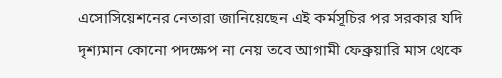এসোসিয়েশনের নেতারা জানিয়েছেন এই কর্মসূচির পর সরকার যদি দৃশ্যমান কোনো পদক্ষেপ না নেয় তবে আগামী ফেব্রুয়ারি মাস থেকে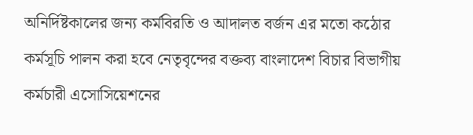অনির্দিষ্টকালের জন্য কর্মবিরতি ও আদালত বর্জন এর মতো কঠোর কর্মসূচি পালন করা হবে নেতৃবৃন্দের বক্তব্য বাংলাদেশ বিচার বিভাগীয় কর্মচারী এসোসিয়েশনের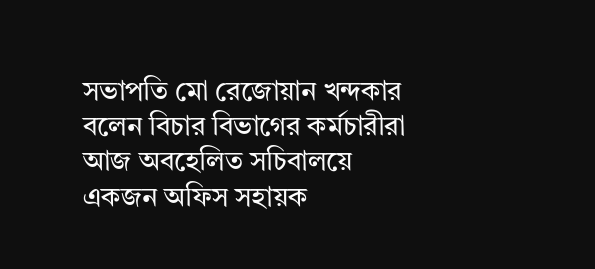সভাপতি মো রেজোয়ান খন্দকার বলেন বিচার বিভাগের কর্মচারীরা আজ অবহেলিত সচিবালয়ে একজন অফিস সহায়ক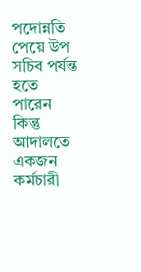পদোন্নতি পেয়ে উপ সচিব পর্যন্ত হতে পারেন কিন্তু আদালতে একজন কর্মচারী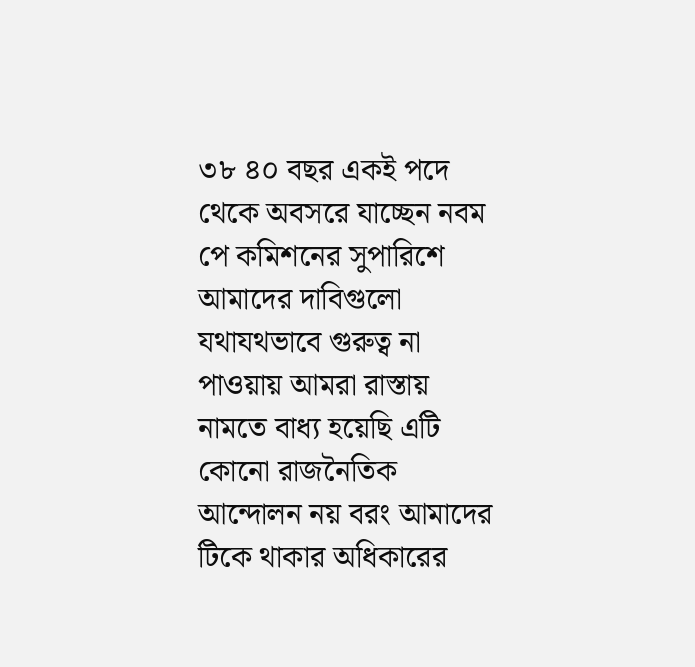৩৮ ৪০ বছর একই পদে থেকে অবসরে যাচ্ছেন নবম পে কমিশনের সুপারিশে আমাদের দাবিগুলো যথাযথভাবে গুরুত্ব না পাওয়ায় আমরা রাস্তায় নামতে বাধ্য হয়েছি এটি কোনো রাজনৈতিক আন্দোলন নয় বরং আমাদের টিকে থাকার অধিকারের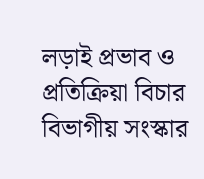লড়াই প্রভাব ও প্রতিক্রিয়া বিচার বিভাগীয় সংস্কার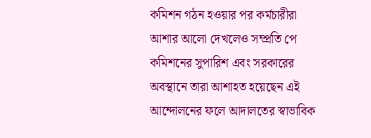কমিশন গঠন হওয়ার পর কর্মচারীরা আশার আলো দেখলেও সম্প্রতি পে কমিশনের সুপারিশ এবং সরকারের অবস্থানে তারা আশাহত হয়েছেন এই আন্দোলনের ফলে আদালতের স্বাভাবিক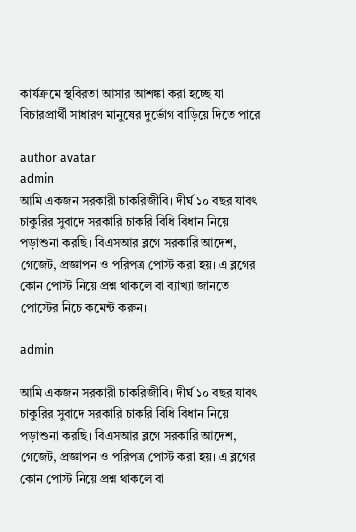কার্যক্রমে স্থবিরতা আসার আশঙ্কা করা হচ্ছে যা বিচারপ্রার্থী সাধারণ মানুষের দুর্ভোগ বাড়িয়ে দিতে পারে

author avatar
admin
আমি একজন সরকারী চাকরিজীবি। দীর্ঘ ১০ বছর যাবৎ চাকুরির সুবাদে সরকারি চাকরি বিধি বিধান নিয়ে পড়াশুনা করছি। বিএসআর ব্লগে সরকারি আদেশ, গেজেট, প্রজ্ঞাপন ও পরিপত্র পোস্ট করা হয়। এ ব্লগের কোন পোস্ট নিয়ে প্রশ্ন থাকলে বা ব্যাখ্যা জানতে পোস্টের নিচে কমেন্ট করুন।

admin

আমি একজন সরকারী চাকরিজীবি। দীর্ঘ ১০ বছর যাবৎ চাকুরির সুবাদে সরকারি চাকরি বিধি বিধান নিয়ে পড়াশুনা করছি। বিএসআর ব্লগে সরকারি আদেশ, গেজেট, প্রজ্ঞাপন ও পরিপত্র পোস্ট করা হয়। এ ব্লগের কোন পোস্ট নিয়ে প্রশ্ন থাকলে বা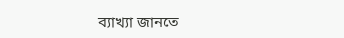ব্যাখ্যা জানতে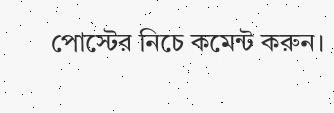পোস্টের নিচে কমেন্ট করুন।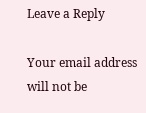Leave a Reply

Your email address will not be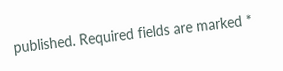published. Required fields are marked *